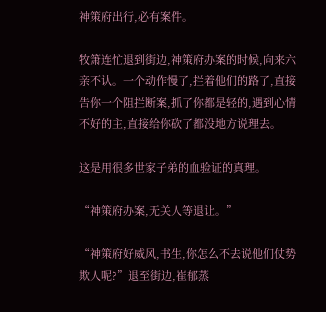神策府出行,必有案件。

牧箫连忙退到街边,神策府办案的时候,向来六亲不认。一个动作慢了,拦着他们的路了,直接告你一个阻拦断案,抓了你都是轻的,遇到心情不好的主,直接给你砍了都没地方说理去。

这是用很多世家子弟的血验证的真理。

“神策府办案,无关人等退让。”

“神策府好威风,书生,你怎么不去说他们仗势欺人呢?”退至街边,崔郁蒸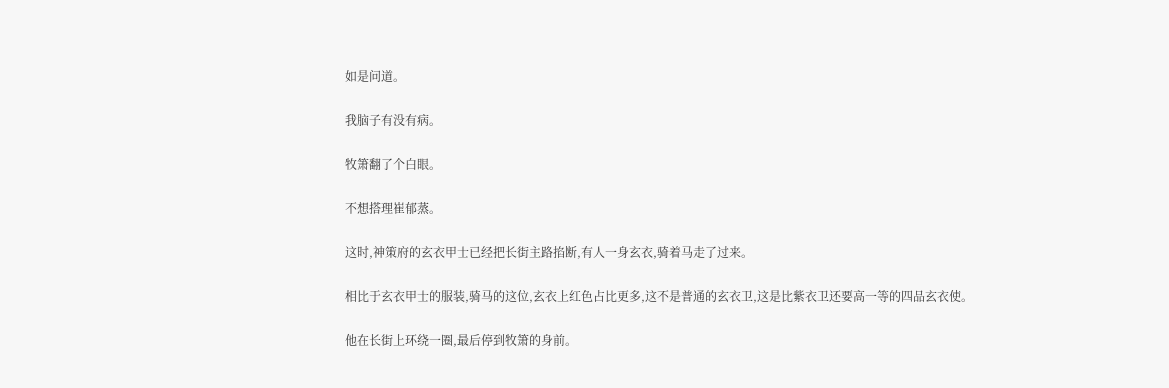如是问道。

我脑子有没有病。

牧箫翻了个白眼。

不想搭理崔郁蒸。

这时,神策府的玄衣甲士已经把长街主路掐断,有人一身玄衣,骑着马走了过来。

相比于玄衣甲士的服装,骑马的这位,玄衣上红色占比更多,这不是普通的玄衣卫,这是比紫衣卫还要高一等的四品玄衣使。

他在长街上环绕一圈,最后停到牧箫的身前。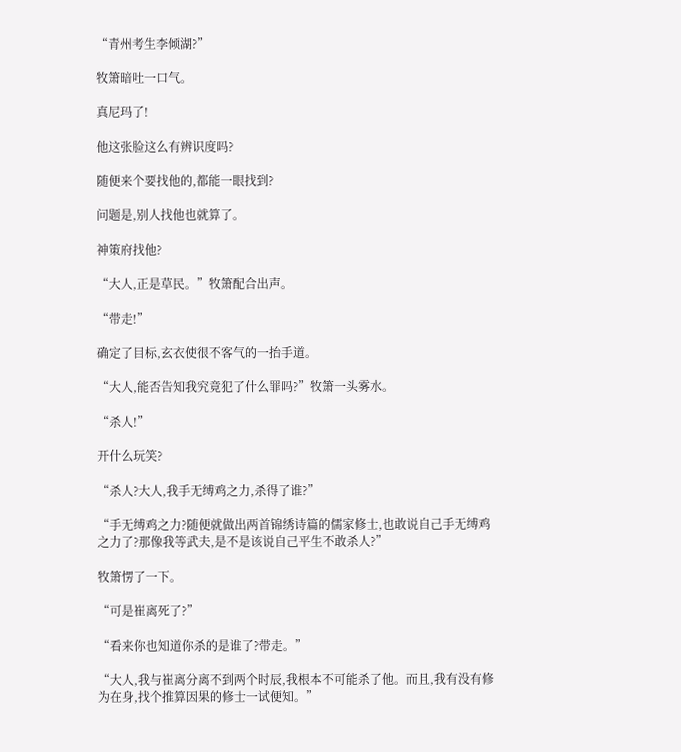“青州考生李倾湖?”

牧箫暗吐一口气。

真尼玛了!

他这张脸这么有辨识度吗?

随便来个要找他的,都能一眼找到?

问题是,别人找他也就算了。

神策府找他?

“大人,正是草民。”牧箫配合出声。

“带走!”

确定了目标,玄衣使很不客气的一抬手道。

“大人,能否告知我究竟犯了什么罪吗?”牧箫一头雾水。

“杀人!”

开什么玩笑?

“杀人?大人,我手无缚鸡之力,杀得了谁?”

“手无缚鸡之力?随便就做出两首锦绣诗篇的儒家修士,也敢说自己手无缚鸡之力了?那像我等武夫,是不是该说自己平生不敢杀人?”

牧箫愣了一下。

“可是崔离死了?”

“看来你也知道你杀的是谁了?带走。”

“大人,我与崔离分离不到两个时辰,我根本不可能杀了他。而且,我有没有修为在身,找个推算因果的修士一试便知。”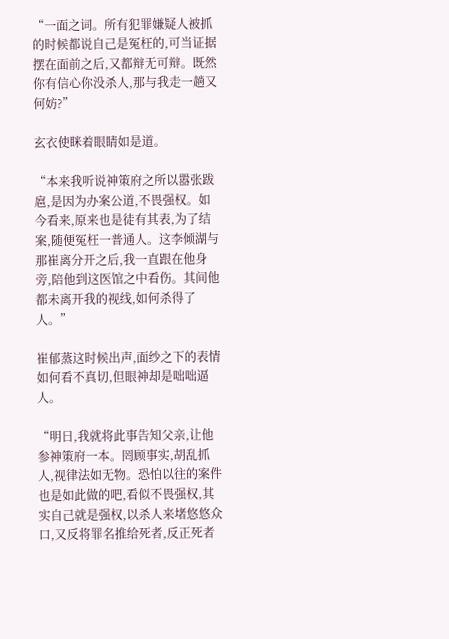“一面之词。所有犯罪嫌疑人被抓的时候都说自己是冤枉的,可当证据摆在面前之后,又都辩无可辩。既然你有信心你没杀人,那与我走一趟又何妨?”

玄衣使眯着眼睛如是道。

“本来我听说神策府之所以嚣张跋扈,是因为办案公道,不畏强权。如今看来,原来也是徒有其表,为了结案,随便冤枉一普通人。这李倾湖与那崔离分开之后,我一直跟在他身旁,陪他到这医馆之中看伤。其间他都未离开我的视线,如何杀得了人。”

崔郁蒸这时候出声,面纱之下的表情如何看不真切,但眼神却是咄咄逼人。

“明日,我就将此事告知父亲,让他参神策府一本。罔顾事实,胡乱抓人,视律法如无物。恐怕以往的案件也是如此做的吧,看似不畏强权,其实自己就是强权,以杀人来堵悠悠众口,又反将罪名推给死者,反正死者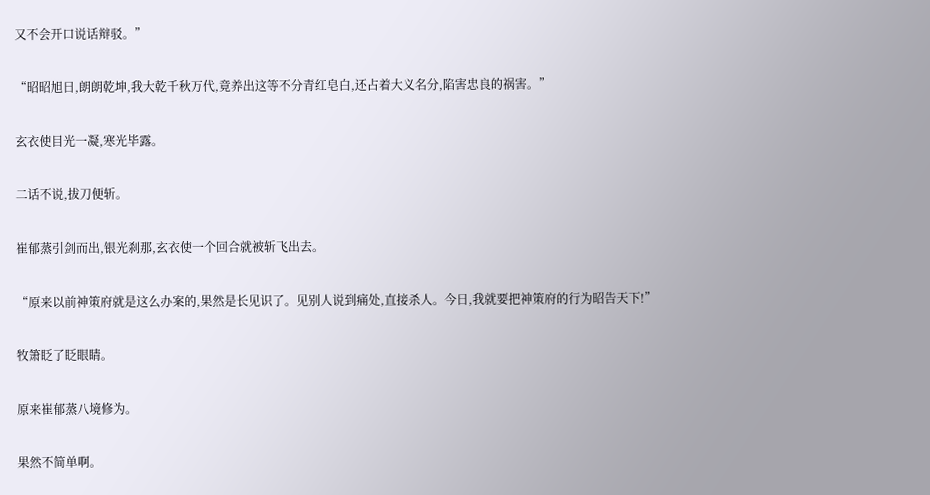又不会开口说话辩驳。”

“昭昭旭日,朗朗乾坤,我大乾千秋万代,竟养出这等不分青红皂白,还占着大义名分,陷害忠良的祸害。”

玄衣使目光一凝,寒光毕露。

二话不说,拔刀便斩。

崔郁蒸引剑而出,银光刹那,玄衣使一个回合就被斩飞出去。

“原来以前神策府就是这么办案的,果然是长见识了。见别人说到痛处,直接杀人。今日,我就要把神策府的行为昭告天下!”

牧箫眨了眨眼睛。

原来崔郁蒸八境修为。

果然不简单啊。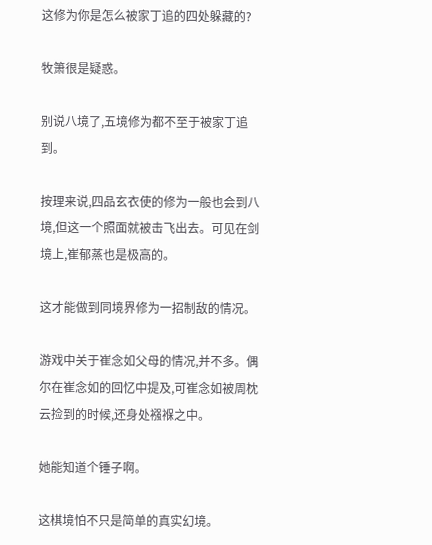这修为你是怎么被家丁追的四处躲藏的?

牧箫很是疑惑。

别说八境了,五境修为都不至于被家丁追到。

按理来说,四品玄衣使的修为一般也会到八境,但这一个照面就被击飞出去。可见在剑境上,崔郁蒸也是极高的。

这才能做到同境界修为一招制敌的情况。

游戏中关于崔念如父母的情况,并不多。偶尔在崔念如的回忆中提及,可崔念如被周枕云捡到的时候,还身处襁褓之中。

她能知道个锤子啊。

这棋境怕不只是简单的真实幻境。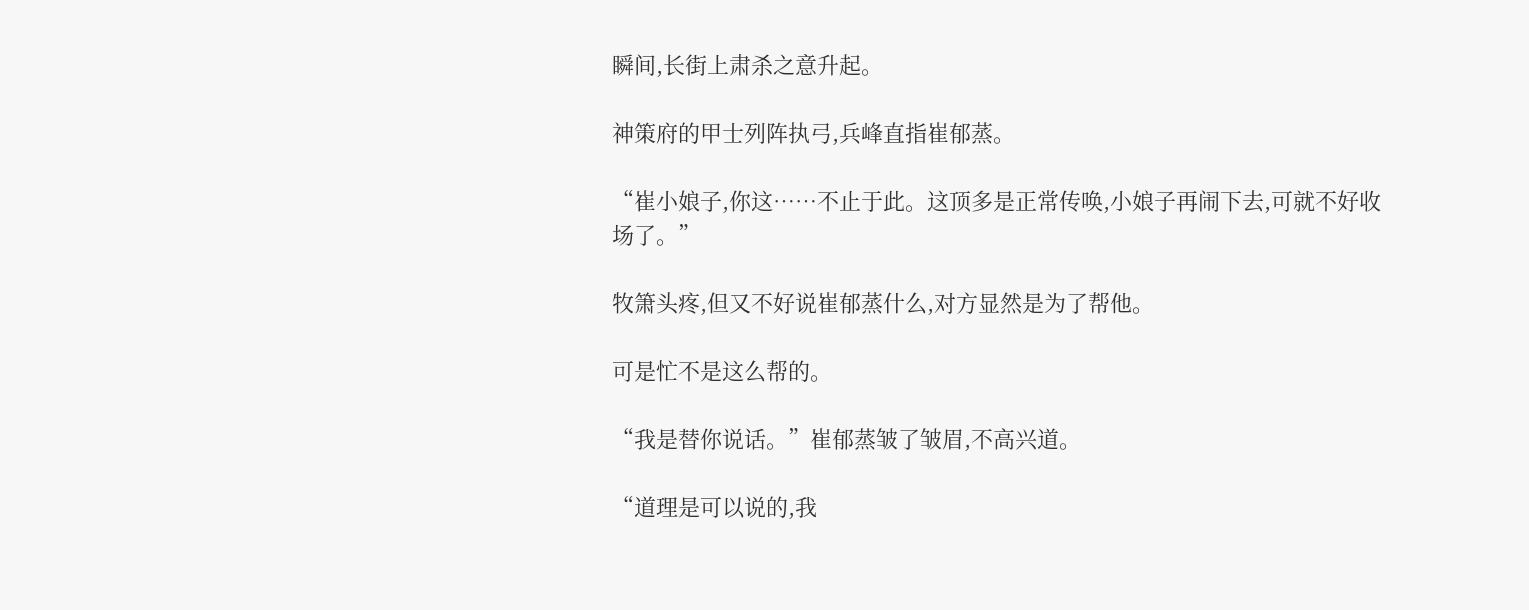瞬间,长街上肃杀之意升起。

神策府的甲士列阵执弓,兵峰直指崔郁蒸。

“崔小娘子,你这……不止于此。这顶多是正常传唤,小娘子再闹下去,可就不好收场了。”

牧箫头疼,但又不好说崔郁蒸什么,对方显然是为了帮他。

可是忙不是这么帮的。

“我是替你说话。”崔郁蒸皱了皱眉,不高兴道。

“道理是可以说的,我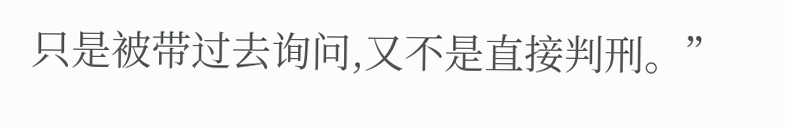只是被带过去询问,又不是直接判刑。”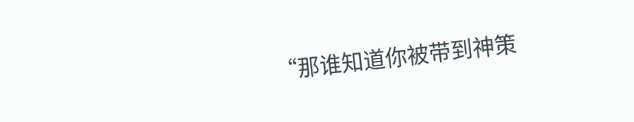“那谁知道你被带到神策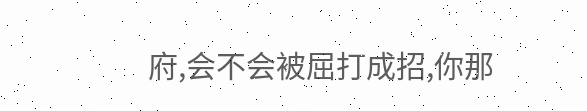府,会不会被屈打成招,你那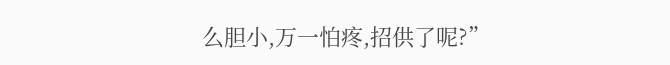么胆小,万一怕疼,招供了呢?”